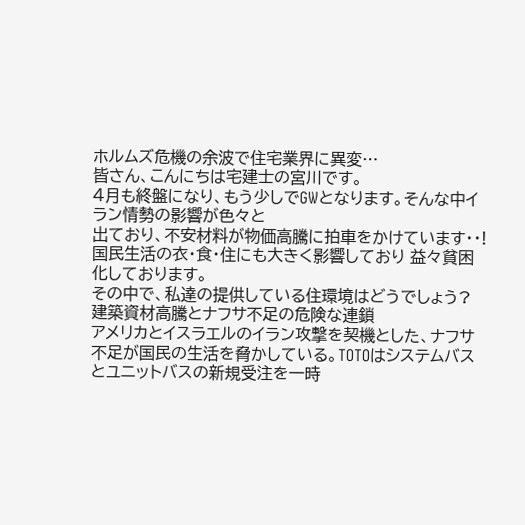ホルムズ危機の余波で住宅業界に異変…
皆さん、こんにちは宅建士の宮川です。
4月も終盤になり、もう少しでGWとなります。そんな中イラン情勢の影響が色々と
出ており、不安材料が物価高騰に拍車をかけています・・!
国民生活の衣・食・住にも大きく影響しており 益々貧困化しております。
その中で、私達の提供している住環境はどうでしょう?
建築資材高騰とナフサ不足の危険な連鎖
アメリカとイスラエルのイラン攻撃を契機とした、ナフサ不足が国民の生活を脅かしている。TOTOはシステムバスとユニットバスの新規受注を一時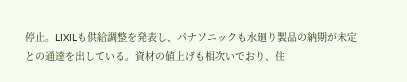停止。LIXILも供給調整を発表し、パナソニックも水廻り製品の納期が未定との通達を出している。資材の値上げも相次いでおり、住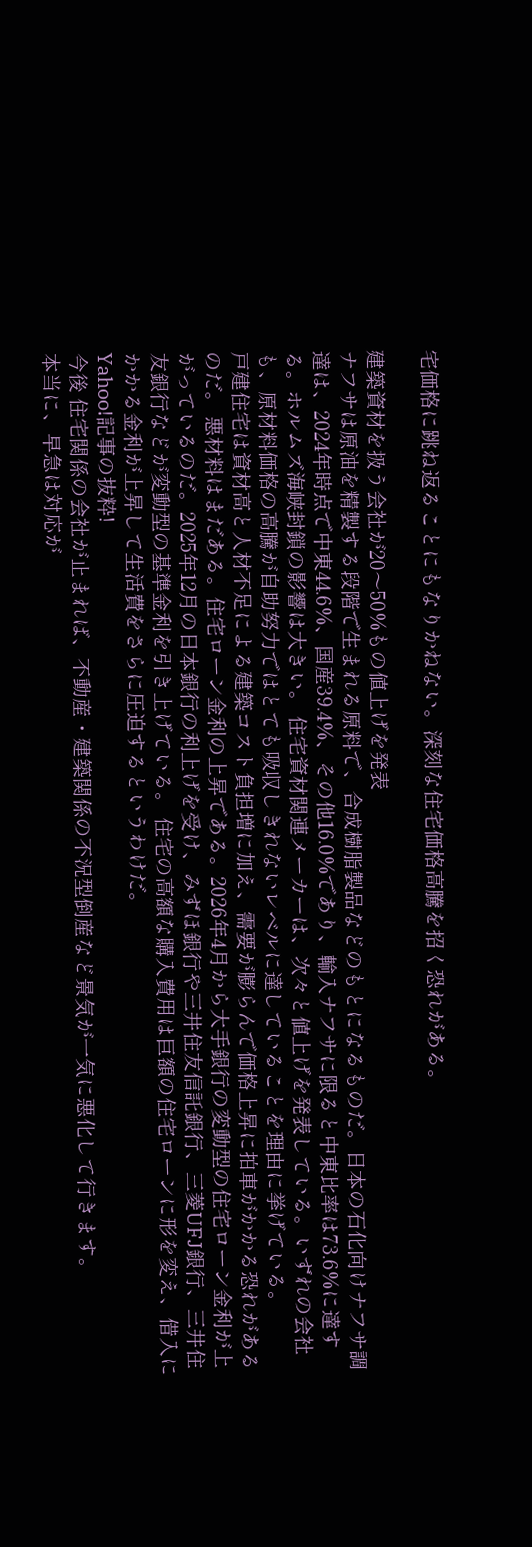宅価格に跳ね返ることにもなりかねない。深刻な住宅価格高騰を招く恐れがある。

建築資材を扱う会社が20〜50%もの値上げを発表
ナフサは原油を精製する段階で生まれる原料で、合成樹脂製品などのもとになるものだ。日本の石化向けナフサ調達は、2024年時点で中東44.6%、国産39.4%、その他16.0%であり、輸入ナフサに限ると中東比率は73.6%に達する。ホルムズ海峡封鎖の影響は大きい。 住宅資材関連メーカーは、次々と値上げを発表している。いずれの会社も、原材料価格の高騰が自助努力ではとても吸収しきれないレベルに達していることを理由に挙げている。
戸建住宅は資材高と人材不足による建築コスト負担増に加え、需要が膨らんで価格上昇に拍車がかかる恐れがあるのだ。 悪材料はまだある。住宅ローン金利の上昇である。2026年4月から大手銀行の変動型の住宅ローン金利が上がっているのだ。2025年12月の日本銀行の利上げを受け、みずほ銀行や三井住友信託銀行、三菱UFJ銀行、三井住友銀行などが変動型の基準金利を引き上げている。 住宅の高額な購入費用は巨額の住宅ローンに形を変え、借入にかかる金利が上昇して生活費をさらに圧迫するというわけだ。
Yahoo!記事の抜粋!
今後 住宅関係の会社が止まれば、不動産・建築関係の不況型倒産など景気が一気に悪化して行きます。
本当に、早急は対応が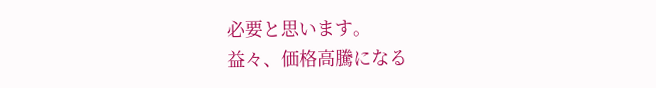必要と思います。
益々、価格高騰になる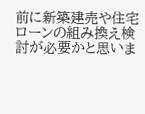前に新築建売や住宅ローンの組み換え検討が必要かと思いま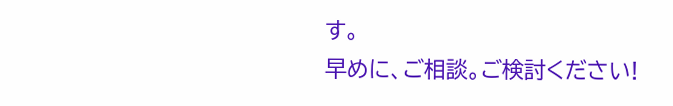す。
早めに、ご相談。ご検討ください!